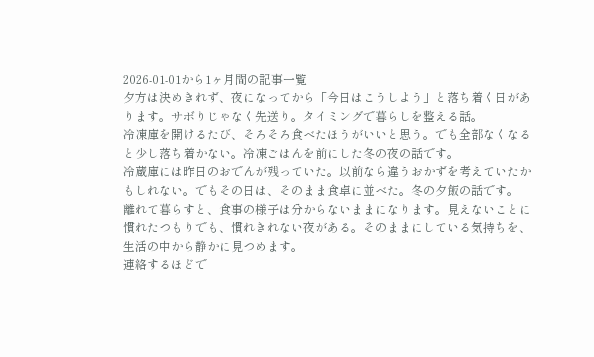2026-01-01から1ヶ月間の記事一覧
夕方は決めきれず、夜になってから「今日はこうしよう」と落ち着く日があります。サボりじゃなく先送り。タイミングで暮らしを整える話。
冷凍庫を開けるたび、そろそろ食べたほうがいいと思う。でも全部なくなると少し落ち着かない。冷凍ごはんを前にした冬の夜の話です。
冷蔵庫には昨日のおでんが残っていた。以前なら違うおかずを考えていたかもしれない。でもその日は、そのまま食卓に並べた。冬の夕飯の話です。
離れて暮らすと、食事の様子は分からないままになります。見えないことに慣れたつもりでも、慣れきれない夜がある。そのままにしている気持ちを、生活の中から静かに見つめます。
連絡するほどで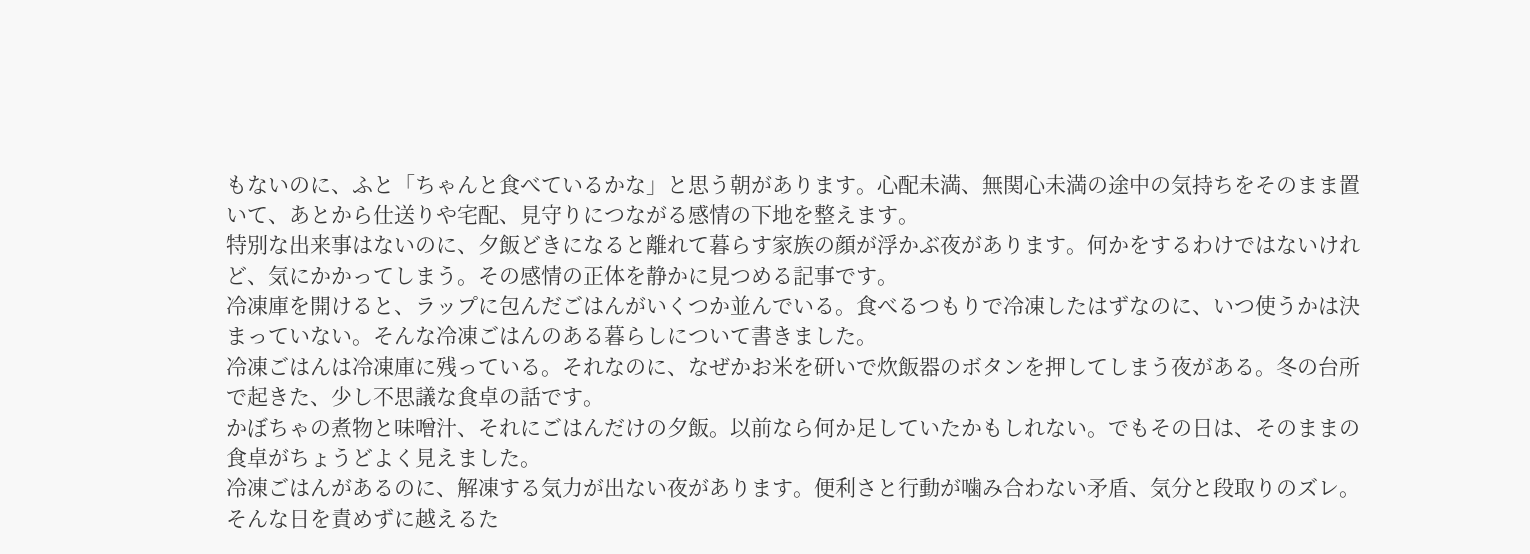もないのに、ふと「ちゃんと食べているかな」と思う朝があります。心配未満、無関心未満の途中の気持ちをそのまま置いて、あとから仕送りや宅配、見守りにつながる感情の下地を整えます。
特別な出来事はないのに、夕飯どきになると離れて暮らす家族の顔が浮かぶ夜があります。何かをするわけではないけれど、気にかかってしまう。その感情の正体を静かに見つめる記事です。
冷凍庫を開けると、ラップに包んだごはんがいくつか並んでいる。食べるつもりで冷凍したはずなのに、いつ使うかは決まっていない。そんな冷凍ごはんのある暮らしについて書きました。
冷凍ごはんは冷凍庫に残っている。それなのに、なぜかお米を研いで炊飯器のボタンを押してしまう夜がある。冬の台所で起きた、少し不思議な食卓の話です。
かぼちゃの煮物と味噌汁、それにごはんだけの夕飯。以前なら何か足していたかもしれない。でもその日は、そのままの食卓がちょうどよく見えました。
冷凍ごはんがあるのに、解凍する気力が出ない夜があります。便利さと行動が噛み合わない矛盾、気分と段取りのズレ。そんな日を責めずに越えるた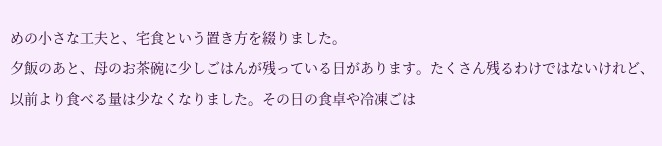めの小さな工夫と、宅食という置き方を綴りました。
夕飯のあと、母のお茶碗に少しごはんが残っている日があります。たくさん残るわけではないけれど、以前より食べる量は少なくなりました。その日の食卓や冷凍ごは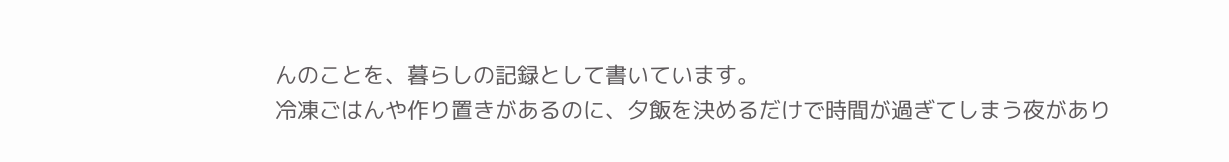んのことを、暮らしの記録として書いています。
冷凍ごはんや作り置きがあるのに、夕飯を決めるだけで時間が過ぎてしまう夜があり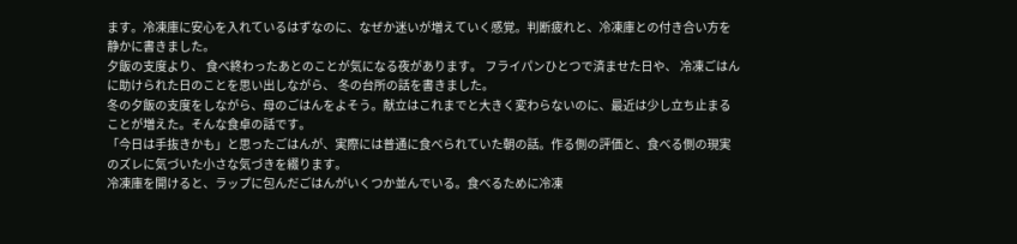ます。冷凍庫に安心を入れているはずなのに、なぜか迷いが増えていく感覚。判断疲れと、冷凍庫との付き合い方を静かに書きました。
夕飯の支度より、 食べ終わったあとのことが気になる夜があります。 フライパンひとつで済ませた日や、 冷凍ごはんに助けられた日のことを思い出しながら、 冬の台所の話を書きました。
冬の夕飯の支度をしながら、母のごはんをよそう。献立はこれまでと大きく変わらないのに、最近は少し立ち止まることが増えた。そんな食卓の話です。
「今日は手抜きかも」と思ったごはんが、実際には普通に食べられていた朝の話。作る側の評価と、食べる側の現実のズレに気づいた小さな気づきを綴ります。
冷凍庫を開けると、ラップに包んだごはんがいくつか並んでいる。食べるために冷凍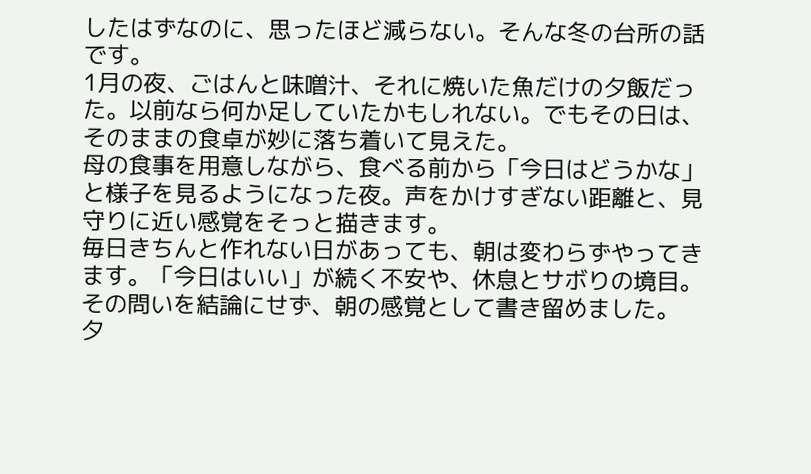したはずなのに、思ったほど減らない。そんな冬の台所の話です。
1月の夜、ごはんと味噌汁、それに焼いた魚だけの夕飯だった。以前なら何か足していたかもしれない。でもその日は、そのままの食卓が妙に落ち着いて見えた。
母の食事を用意しながら、食べる前から「今日はどうかな」と様子を見るようになった夜。声をかけすぎない距離と、見守りに近い感覚をそっと描きます。
毎日きちんと作れない日があっても、朝は変わらずやってきます。「今日はいい」が続く不安や、休息とサボりの境目。その問いを結論にせず、朝の感覚として書き留めました。
夕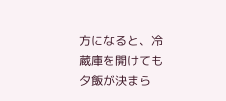方になると、冷蔵庫を開けても夕飯が決まら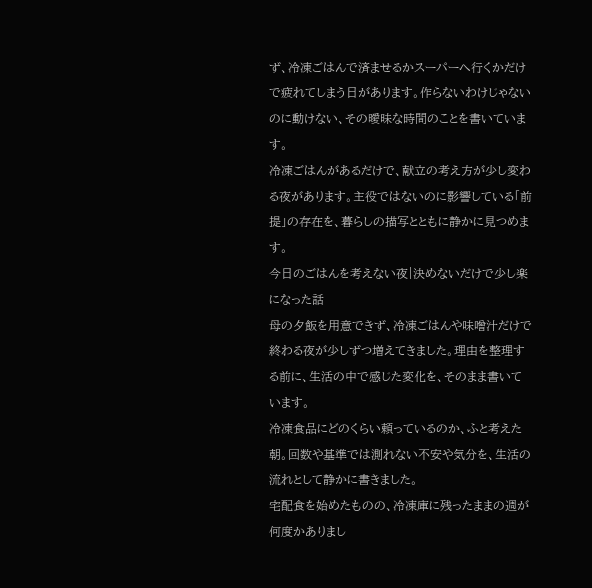ず、冷凍ごはんで済ませるかスーパーへ行くかだけで疲れてしまう日があります。作らないわけじゃないのに動けない、その曖昧な時間のことを書いています。
冷凍ごはんがあるだけで、献立の考え方が少し変わる夜があります。主役ではないのに影響している「前提」の存在を、暮らしの描写とともに静かに見つめます。
今日のごはんを考えない夜|決めないだけで少し楽になった話
母の夕飯を用意できず、冷凍ごはんや味噌汁だけで終わる夜が少しずつ増えてきました。理由を整理する前に、生活の中で感じた変化を、そのまま書いています。
冷凍食品にどのくらい頼っているのか、ふと考えた朝。回数や基準では測れない不安や気分を、生活の流れとして静かに書きました。
宅配食を始めたものの、冷凍庫に残ったままの週が何度かありまし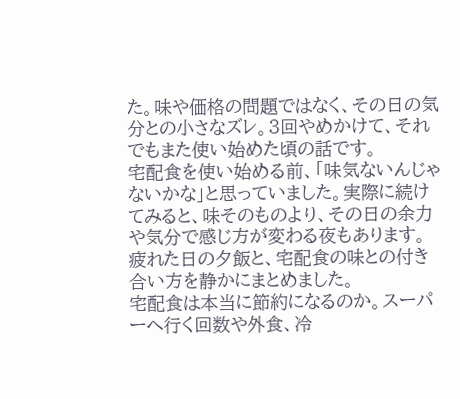た。味や価格の問題ではなく、その日の気分との小さなズレ。3回やめかけて、それでもまた使い始めた頃の話です。
宅配食を使い始める前、「味気ないんじゃないかな」と思っていました。実際に続けてみると、味そのものより、その日の余力や気分で感じ方が変わる夜もあります。疲れた日の夕飯と、宅配食の味との付き合い方を静かにまとめました。
宅配食は本当に節約になるのか。スーパーへ行く回数や外食、冷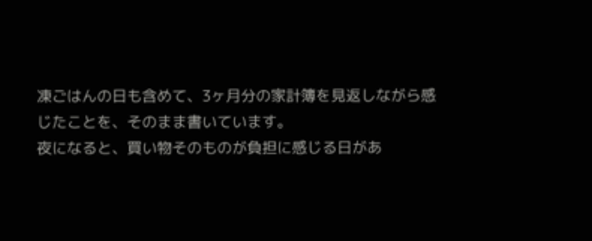凍ごはんの日も含めて、3ヶ月分の家計簿を見返しながら感じたことを、そのまま書いています。
夜になると、買い物そのものが負担に感じる日があ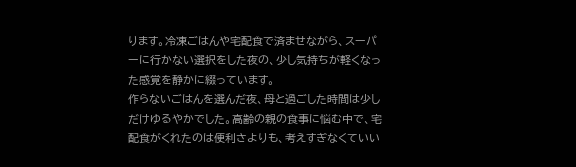ります。冷凍ごはんや宅配食で済ませながら、スーパーに行かない選択をした夜の、少し気持ちが軽くなった感覚を静かに綴っています。
作らないごはんを選んだ夜、母と過ごした時間は少しだけゆるやかでした。高齢の親の食事に悩む中で、宅配食がくれたのは便利さよりも、考えすぎなくていい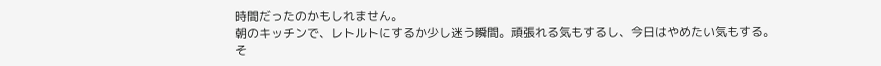時間だったのかもしれません。
朝のキッチンで、レトルトにするか少し迷う瞬間。頑張れる気もするし、今日はやめたい気もする。そ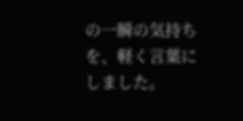の一瞬の気持ちを、軽く言葉にしました。